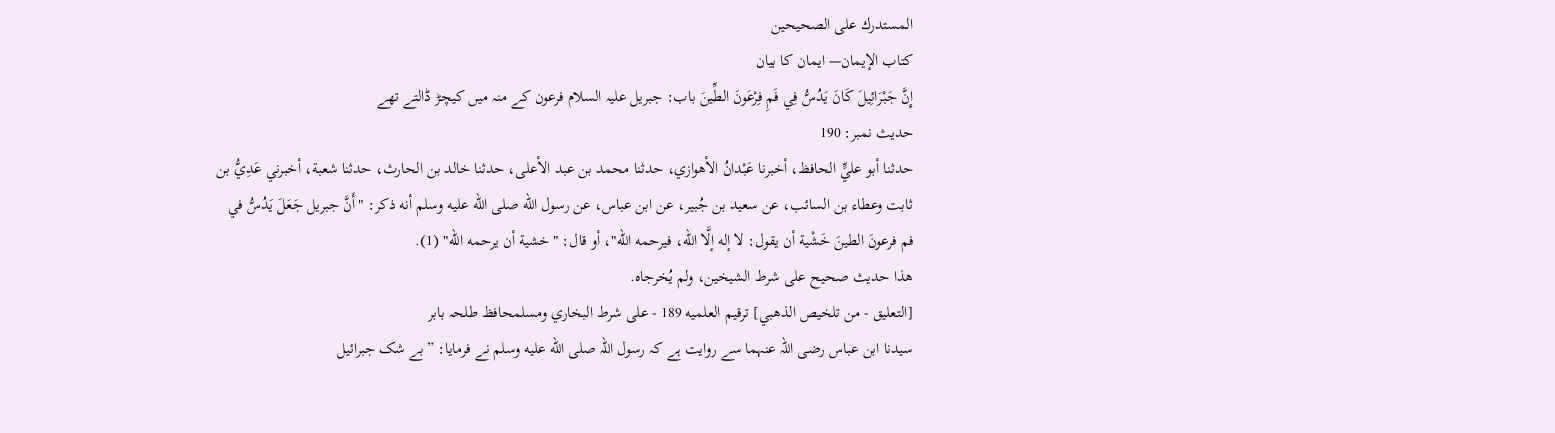المستدرك على الصحيحين
كتاب الإيمان— ایمان کا بیان
إِنَّ جَبْرَائِيلَ كَانَ يَدُسُّ فِي فَمِ فِرْعَونَ الطِّينَ باب: جبریل علیہ السلام فرعون کے منہ میں کیچڑ ڈالتے تھے
حدیث نمبر: 190
حدثنا أبو عليٍّ الحافظ، أخبرنا عَبْدانُ الأهوازي، حدثنا محمد بن عبد الأعلى، حدثنا خالد بن الحارث، حدثنا شعبة، أخبرني عَدِيُّ بن ثابت وعطاء بن السائب، عن سعيد بن جُبير، عن ابن عباس، عن رسول الله صلى الله عليه وسلم أنه ذكر: "أَنَّ جبريل جَعَلَ يَدُسُّ في فم فرعونَ الطينَ خَشْية أن يقول: لا إله إلَّا الله، فيرحمه الله"، أو قال: "خشية أن يرحمه الله" (1).
هذا حديث صحيح على شرط الشيخين، ولم يُخرجاه.
[التعليق - من تلخيص الذهبي] ترقيم العلميه 189 - على شرط البخاري ومسلمحافظ طلحہ بابر
سیدنا ابن عباس رضی اللہ عنہما سے روایت ہے کہ رسول اللہ صلى الله عليه وسلم نے فرمایا: ”بے شک جبرائیل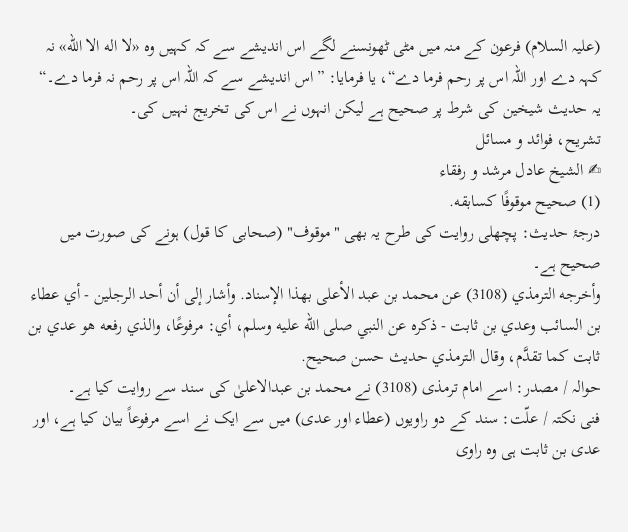(علیہ السلام) فرعون کے منہ میں مٹی ٹھونسنے لگے اس اندیشے سے کہ کہیں وہ «لا اله الا الله» نہ کہہ دے اور اللہ اس پر رحم فرما دے“، یا فرمایا: ”اس اندیشے سے کہ اللہ اس پر رحم نہ فرما دے۔“
یہ حدیث شیخین کی شرط پر صحیح ہے لیکن انہوں نے اس کی تخریج نہیں کی۔
تشریح، فوائد و مسائل
✍ الشیخ عادل مرشد و رفقاء
(1) صحيح موقوفًا كسابقه.
درجۂ حدیث: پچھلی روایت کی طرح یہ بھی "موقوف" (صحابی کا قول) ہونے کی صورت میں صحیح ہے۔
وأخرجه الترمذي (3108) عن محمد بن عبد الأعلى بهذا الإسناد. وأشار إلى أن أحد الرجلين - أي عطاء بن السائب وعدي بن ثابت - ذكره عن النبي صلى الله عليه وسلم، أي: مرفوعًا، والذي رفعه هو عدي بن ثابت كما تقدَّم، وقال الترمذي حديث حسن صحيح.
حوالہ / مصدر: اسے امام ترمذی (3108) نے محمد بن عبدالاعلیٰ کی سند سے روایت کیا ہے۔
فنی نکتہ / علّت: سند کے دو راویوں (عطاء اور عدی) میں سے ایک نے اسے مرفوعاً بیان کیا ہے، اور عدی بن ثابت ہی وہ راوی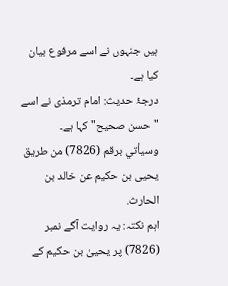ہیں جنہوں نے اسے مرفوع بیان کیا ہے۔
درجۂ حدیث: امام ترمذی نے اسے "حسن صحیح" کہا ہے۔
وسيأتي برقم (7826) من طريق يحيى بن حكيم عن خالد بن الحارث.
اہم نکتہ: یہ روایت آگے نمبر (7826) پر یحییٰ بن حکیم کے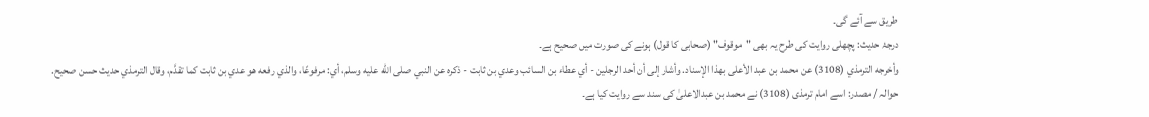طریق سے آئے گی۔
درجۂ حدیث: پچھلی روایت کی طرح یہ بھی "موقوف" (صحابی کا قول) ہونے کی صورت میں صحیح ہے۔
وأخرجه الترمذي (3108) عن محمد بن عبد الأعلى بهذا الإسناد. وأشار إلى أن أحد الرجلين - أي عطاء بن السائب وعدي بن ثابت - ذكره عن النبي صلى الله عليه وسلم، أي: مرفوعًا، والذي رفعه هو عدي بن ثابت كما تقدَّم، وقال الترمذي حديث حسن صحيح.
حوالہ / مصدر: اسے امام ترمذی (3108) نے محمد بن عبدالاعلیٰ کی سند سے روایت کیا ہے۔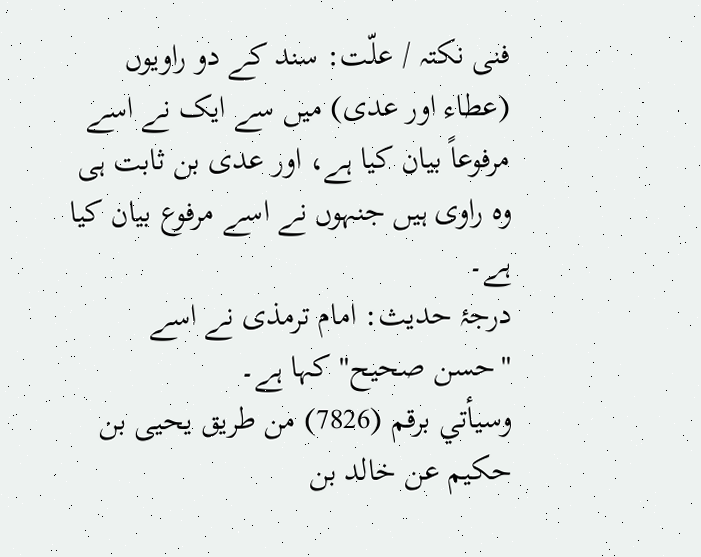فنی نکتہ / علّت: سند کے دو راویوں (عطاء اور عدی) میں سے ایک نے اسے مرفوعاً بیان کیا ہے، اور عدی بن ثابت ہی وہ راوی ہیں جنہوں نے اسے مرفوع بیان کیا ہے۔
درجۂ حدیث: امام ترمذی نے اسے "حسن صحیح" کہا ہے۔
وسيأتي برقم (7826) من طريق يحيى بن حكيم عن خالد بن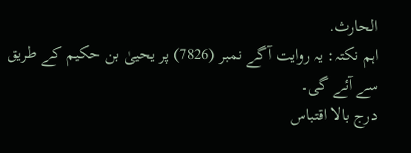الحارث.
اہم نکتہ: یہ روایت آگے نمبر (7826) پر یحییٰ بن حکیم کے طریق سے آئے گی۔
درج بالا اقتباس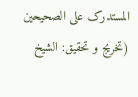المستدرک علی الصحیحین (تخریج و تحقیق: الشیخ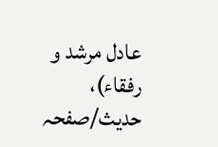عادل مرشد و رفقاء)، حدیث/صفحہ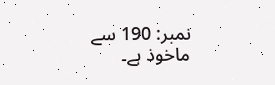نمبر: 190 سے ماخوذ ہے۔